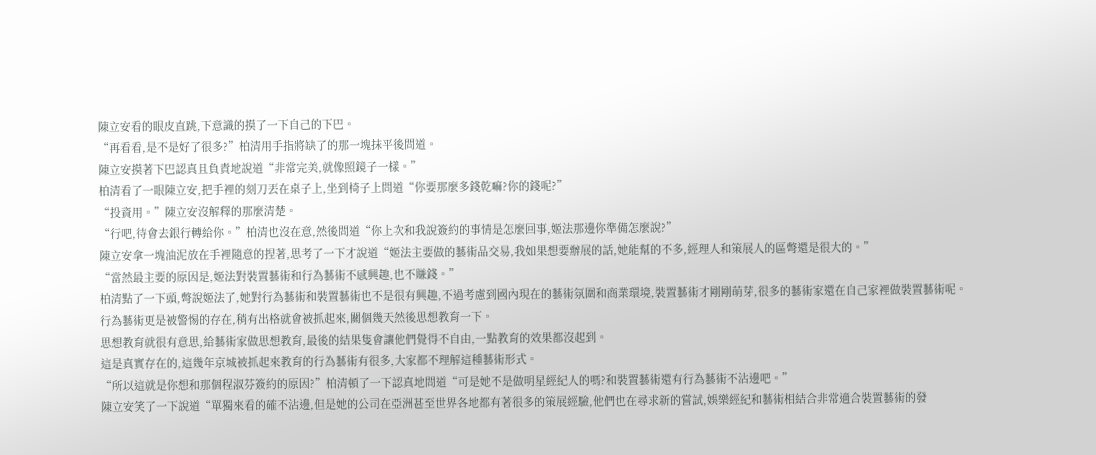陳立安看的眼皮直跳,下意識的摸了一下自己的下巴。
“再看看,是不是好了很多?”柏清用手指將缺了的那一塊抹平後問道。
陳立安摸著下巴認真且負責地說道“非常完美,就像照鏡子一樣。”
柏清看了一眼陳立安,把手裡的刻刀丟在桌子上,坐到椅子上問道“你要那麼多錢乾嘛?你的錢呢?”
“投資用。”陳立安沒解釋的那麼清楚。
“行吧,待會去銀行轉給你。”柏清也沒在意,然後問道“你上次和我說簽約的事情是怎麼回事,姬法那邊你準備怎麼說?”
陳立安拿一塊油泥放在手裡隨意的捏著,思考了一下才說道“姬法主要做的藝術品交易,我如果想要辦展的話,她能幫的不多,經理人和策展人的區彆還是很大的。”
“當然最主要的原因是,姬法對裝置藝術和行為藝術不感興趣,也不賺錢。”
柏清點了一下頭,彆說姬法了,她對行為藝術和裝置藝術也不是很有興趣,不過考慮到國內現在的藝術氛圍和商業環境,裝置藝術才剛剛萌芽,很多的藝術家還在自己家裡做裝置藝術呢。
行為藝術更是被警惕的存在,稍有出格就會被抓起來,關個幾天然後思想教育一下。
思想教育就很有意思,給藝術家做思想教育,最後的結果隻會讓他們覺得不自由,一點教育的效果都沒起到。
這是真實存在的,這幾年京城被抓起來教育的行為藝術有很多,大家都不理解這種藝術形式。
“所以這就是你想和那個程淑芬簽約的原因?”柏清頓了一下認真地問道“可是她不是做明星經紀人的嗎?和裝置藝術還有行為藝術不沾邊吧。”
陳立安笑了一下說道“單獨來看的確不沾邊,但是她的公司在亞洲甚至世界各地都有著很多的策展經驗,他們也在尋求新的嘗試,娛樂經紀和藝術相結合非常適合裝置藝術的發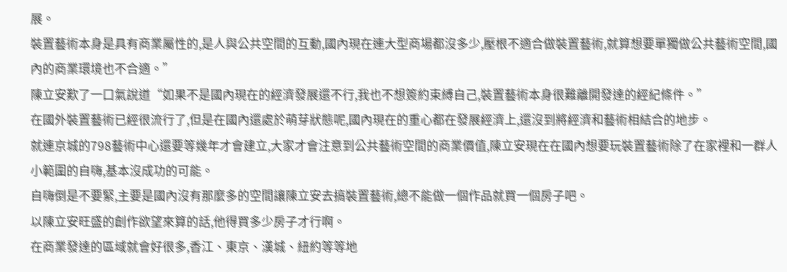展。
裝置藝術本身是具有商業屬性的,是人與公共空間的互動,國內現在連大型商場都沒多少,壓根不適合做裝置藝術,就算想要單獨做公共藝術空間,國內的商業環境也不合適。”
陳立安歎了一口氣說道“如果不是國內現在的經濟發展還不行,我也不想簽約束縛自己,裝置藝術本身很難離開發達的經紀條件。”
在國外裝置藝術已經很流行了,但是在國內還處於萌芽狀態呢,國內現在的重心都在發展經濟上,還沒到將經濟和藝術相結合的地步。
就連京城的798藝術中心還要等幾年才會建立,大家才會注意到公共藝術空間的商業價值,陳立安現在在國內想要玩裝置藝術除了在家裡和一群人小範圍的自嗨,基本沒成功的可能。
自嗨倒是不要緊,主要是國內沒有那麼多的空間讓陳立安去搞裝置藝術,總不能做一個作品就買一個房子吧。
以陳立安旺盛的創作欲望來算的話,他得買多少房子才行啊。
在商業發達的區域就會好很多,香江、東京、漢城、紐約等等地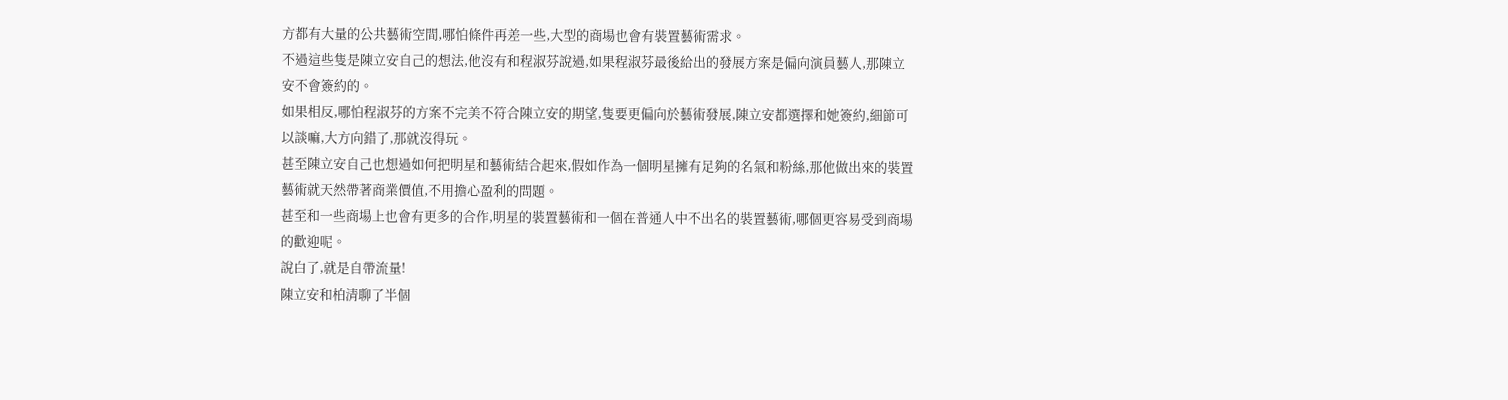方都有大量的公共藝術空間,哪怕條件再差一些,大型的商場也會有裝置藝術需求。
不過這些隻是陳立安自己的想法,他沒有和程淑芬說過,如果程淑芬最後給出的發展方案是偏向演員藝人,那陳立安不會簽約的。
如果相反,哪怕程淑芬的方案不完美不符合陳立安的期望,隻要更偏向於藝術發展,陳立安都選擇和她簽約,細節可以談嘛,大方向錯了,那就沒得玩。
甚至陳立安自己也想過如何把明星和藝術結合起來,假如作為一個明星擁有足夠的名氣和粉絲,那他做出來的裝置藝術就天然帶著商業價值,不用擔心盈利的問題。
甚至和一些商場上也會有更多的合作,明星的裝置藝術和一個在普通人中不出名的裝置藝術,哪個更容易受到商場的歡迎呢。
說白了,就是自帶流量!
陳立安和柏清聊了半個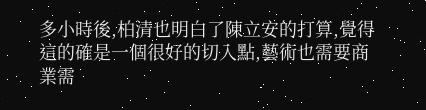多小時後,柏清也明白了陳立安的打算,覺得這的確是一個很好的切入點,藝術也需要商業需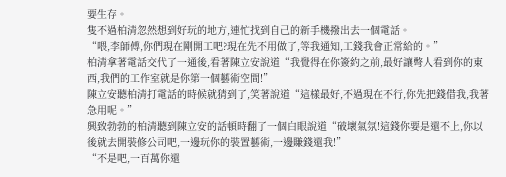要生存。
隻不過柏清忽然想到好玩的地方,連忙找到自己的新手機撥出去一個電話。
“喂,李師傅,你們現在剛開工吧?現在先不用做了,等我通知,工錢我會正常給的。”
柏清拿著電話交代了一通後,看著陳立安說道“我覺得在你簽約之前,最好讓彆人看到你的東西,我們的工作室就是你第一個藝術空間!”
陳立安聽柏清打電話的時候就猜到了,笑著說道“這樣最好,不過現在不行,你先把錢借我,我著急用呢。”
興致勃勃的柏清聽到陳立安的話頓時翻了一個白眼說道“破壞氣氛!這錢你要是還不上,你以後就去開裝修公司吧,一邊玩你的裝置藝術,一邊賺錢還我!”
“不是吧,一百萬你還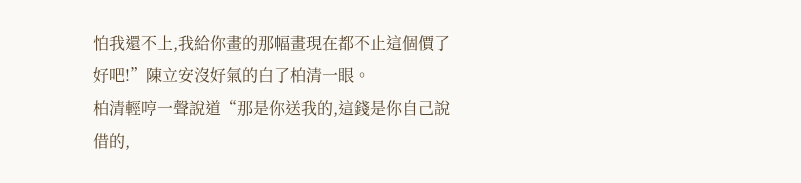怕我還不上,我給你畫的那幅畫現在都不止這個價了好吧!”陳立安沒好氣的白了柏清一眼。
柏清輕哼一聲說道“那是你送我的,這錢是你自己說借的,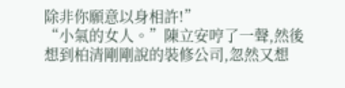除非你願意以身相許!”
“小氣的女人。”陳立安哼了一聲,然後想到柏清剛剛說的裝修公司,忽然又想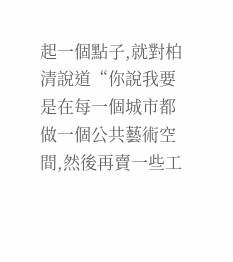起一個點子,就對柏清說道“你說我要是在每一個城市都做一個公共藝術空間,然後再賣一些工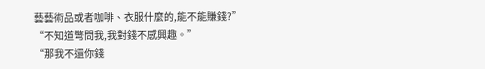藝藝術品或者咖啡、衣服什麼的,能不能賺錢?”
“不知道彆問我,我對錢不感興趣。”
“那我不還你錢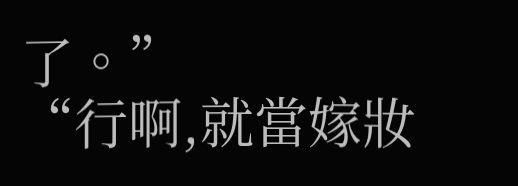了。”
“行啊,就當嫁妝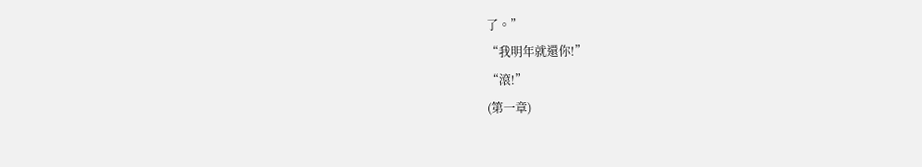了。”
“我明年就還你!”
“滾!”
(第一章)